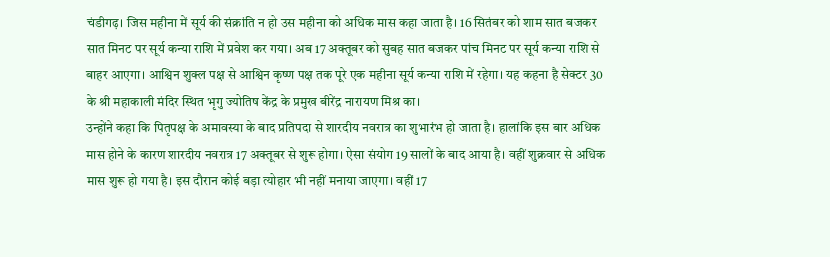चंडीगढ़। जिस महीना में सूर्य की संक्रांति न हो उस महीना को अधिक मास कहा जाता है। 16 सितंबर को शाम सात बजकर सात मिनट पर सूर्य कन्या राशि में प्रवेश कर गया। अब 17 अक्तूबर को सुबह सात बजकर पांच मिनट पर सूर्य कन्या राशि से बाहर आएगा। आश्विन शुक्ल पक्ष से आश्विन कृष्ण पक्ष तक पूरे एक महीना सूर्य कन्या राशि में रहेगा। यह कहना है सेक्टर 30 के श्री महाकाली मंदिर स्थित भृगु ज्योतिष केंद्र के प्रमुख बीरेंद्र नारायण मिश्र का।
उन्होंने कहा कि पितृपक्ष के अमावस्या के बाद प्रतिपदा से शारदीय नवरात्र का शुभारंभ हो जाता है। हालांकि इस बार अधिक मास होने के कारण शारदीय नवरात्र 17 अक्तूबर से शुरू होगा। ऐसा संयोग 19 सालों के बाद आया है। वहीं शुक्रवार से अधिक मास शुरू हो गया है। इस दौरान कोई बड़ा त्योहार भी नहीं मनाया जाएगा। वहीं 17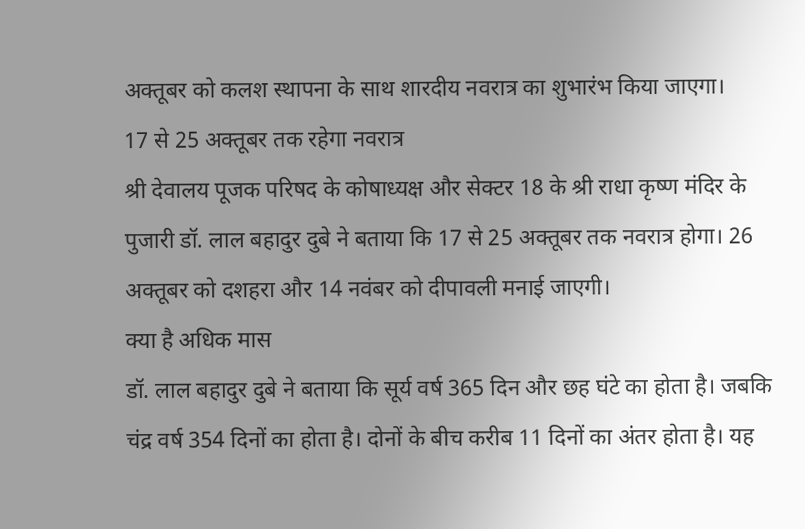अक्तूबर को कलश स्थापना के साथ शारदीय नवरात्र का शुभारंभ किया जाएगा।
17 से 25 अक्तूबर तक रहेगा नवरात्र
श्री देवालय पूजक परिषद के कोषाध्यक्ष और सेक्टर 18 के श्री राधा कृष्ण मंदिर के पुजारी डॉ. लाल बहादुर दुबे ने बताया कि 17 से 25 अक्तूबर तक नवरात्र होगा। 26 अक्तूबर को दशहरा और 14 नवंबर को दीपावली मनाई जाएगी।
क्या है अधिक मास
डॉ. लाल बहादुर दुबे ने बताया कि सूर्य वर्ष 365 दिन और छह घंटे का होता है। जबकि चंद्र वर्ष 354 दिनों का होता है। दोनों के बीच करीब 11 दिनों का अंतर होता है। यह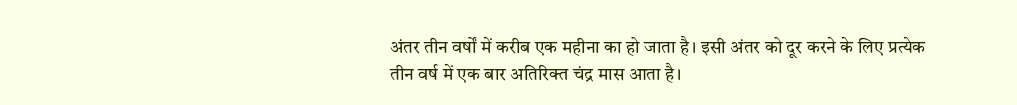अंतर तीन वर्षों में करीब एक महीना का हो जाता है। इसी अंतर को दूर करने के लिए प्रत्येक तीन वर्ष में एक बार अतिरिक्त चंद्र मास आता है।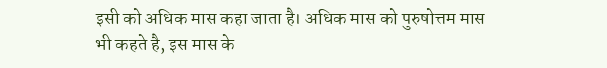इसी को अधिक मास कहा जाता है। अधिक मास को पुरुषोत्तम मास भी कहते है, इस मास के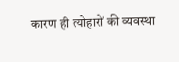कारण ही त्योहारों की व्यवस्था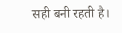सही बनी रहती है।